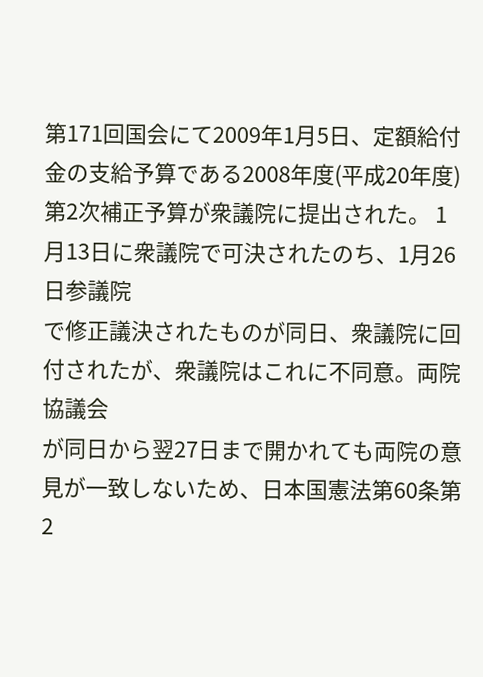第171回国会にて2009年1月5日、定額給付金の支給予算である2008年度(平成20年度)
第2次補正予算が衆議院に提出された。 1月13日に衆議院で可決されたのち、1月26日参議院
で修正議決されたものが同日、衆議院に回付されたが、衆議院はこれに不同意。両院協議会
が同日から翌27日まで開かれても両院の意見が一致しないため、日本国憲法第60条第2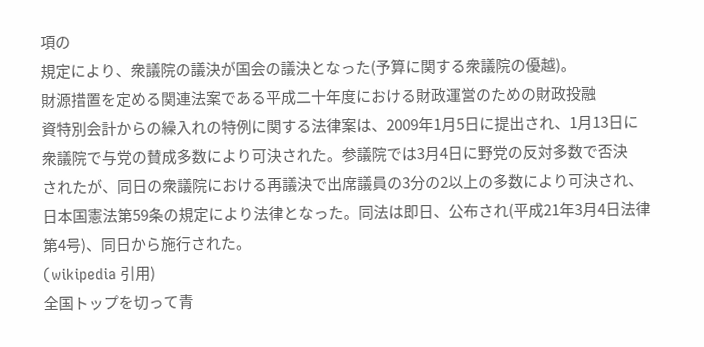項の
規定により、衆議院の議決が国会の議決となった(予算に関する衆議院の優越)。
財源措置を定める関連法案である平成二十年度における財政運営のための財政投融
資特別会計からの繰入れの特例に関する法律案は、2009年1月5日に提出され、1月13日に
衆議院で与党の賛成多数により可決された。参議院では3月4日に野党の反対多数で否決
されたが、同日の衆議院における再議決で出席議員の3分の2以上の多数により可決され、
日本国憲法第59条の規定により法律となった。同法は即日、公布され(平成21年3月4日法律
第4号)、同日から施行された。
(wikipedia 引用)
全国トップを切って青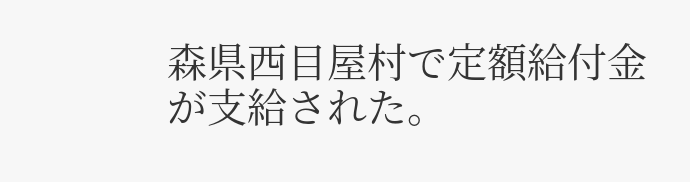森県西目屋村で定額給付金が支給された。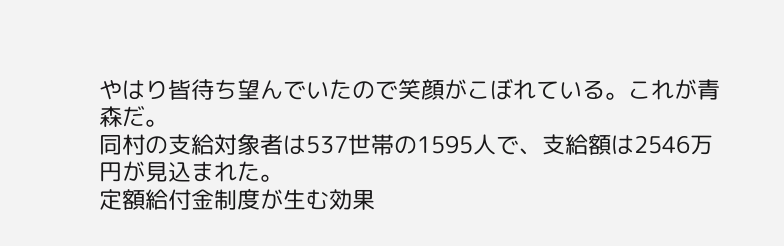やはり皆待ち望んでいたので笑顔がこぼれている。これが青森だ。
同村の支給対象者は537世帯の1595人で、支給額は2546万円が見込まれた。
定額給付金制度が生む効果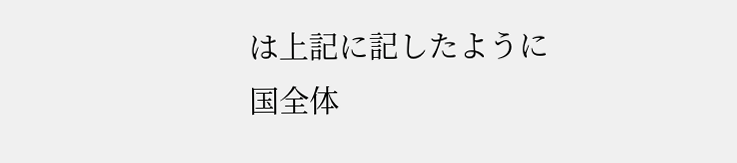は上記に記したように
国全体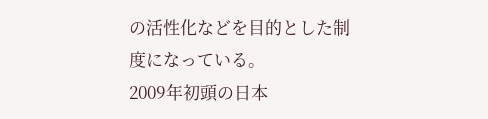の活性化などを目的とした制度になっている。
2009年初頭の日本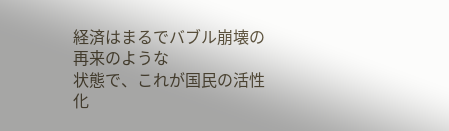経済はまるでバブル崩壊の再来のような
状態で、これが国民の活性化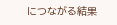につながる結果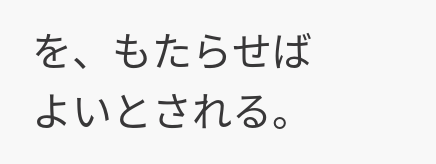を、もたらせばよいとされる。